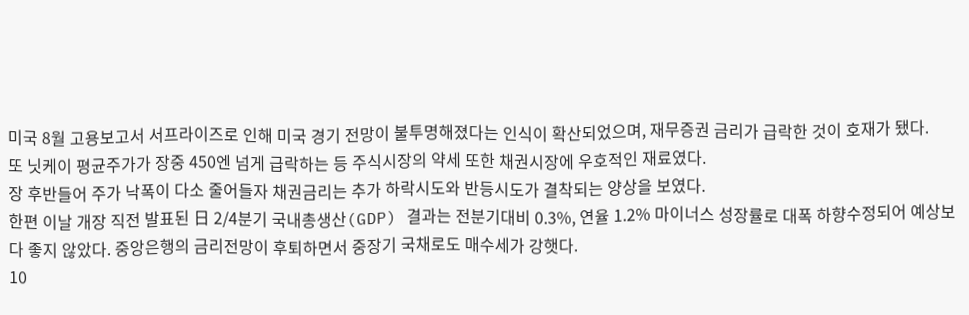미국 8월 고용보고서 서프라이즈로 인해 미국 경기 전망이 불투명해졌다는 인식이 확산되었으며, 재무증권 금리가 급락한 것이 호재가 됐다.
또 닛케이 평균주가가 장중 450엔 넘게 급락하는 등 주식시장의 약세 또한 채권시장에 우호적인 재료였다.
장 후반들어 주가 낙폭이 다소 줄어들자 채권금리는 추가 하락시도와 반등시도가 결착되는 양상을 보였다.
한편 이날 개장 직전 발표된 日 2/4분기 국내총생산(GDP) 결과는 전분기대비 0.3%, 연율 1.2% 마이너스 성장률로 대폭 하향수정되어 예상보다 좋지 않았다. 중앙은행의 금리전망이 후퇴하면서 중장기 국채로도 매수세가 강햇다.
10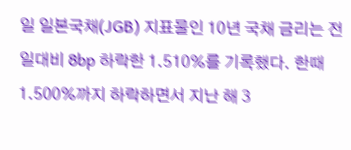일 일본국채(JGB) 지표물인 10년 국채 금리는 전일대비 8bp 하락한 1.510%를 기록했다. 한때 1.500%까지 하락하면서 지난 해 3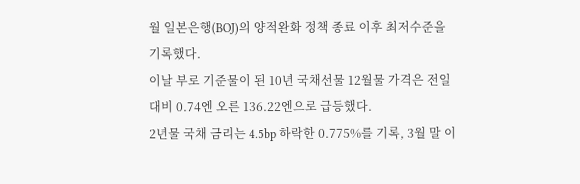월 일본은행(BOJ)의 양적완화 정책 종료 이후 최저수준을 기록했다.
이날 부로 기준물이 된 10년 국채선물 12월물 가격은 전일대비 0.74엔 오른 136.22엔으로 급등했다.
2년물 국채 금리는 4.5bp 하락한 0.775%를 기록, 3월 말 이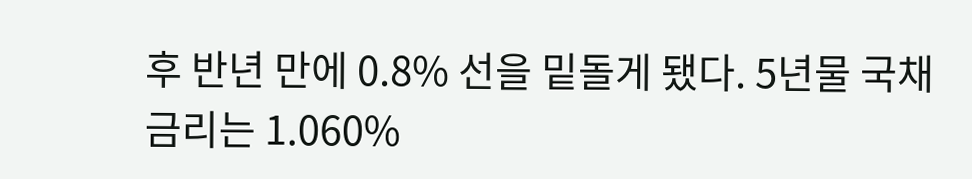후 반년 만에 0.8% 선을 밑돌게 됐다. 5년물 국채 금리는 1.060%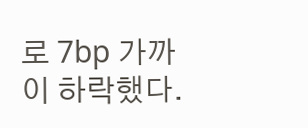로 7bp 가까이 하락했다.